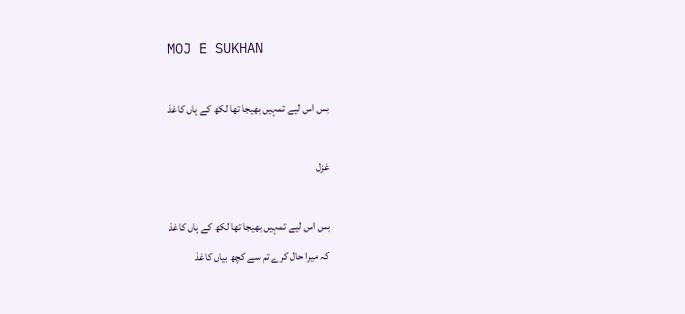MOJ E SUKHAN

بس اس لیے تمہیں بھیجا تھا لکھ کے ہاں کاغذ

غزل

بس اس لیے تمہیں بھیجا تھا لکھ کے ہاں کاغذ
کہ میرا حال کرے تم سے کچھ بیاں کاغذ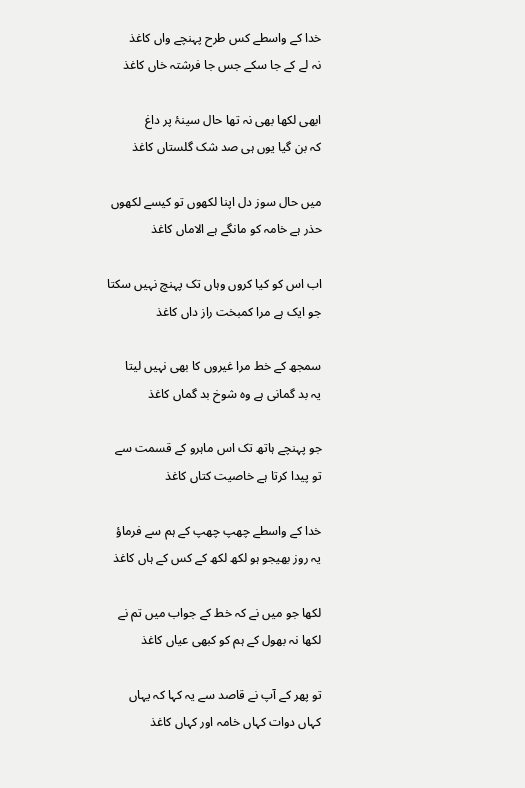خدا کے واسطے کس طرح پہنچے واں کاغذ
نہ لے کے جا سکے جس جا فرشتہ خاں کاغذ

ابھی لکھا بھی نہ تھا حال سینۂ پر داغ
کہ بن گیا یوں ہی صد شک گلستاں کاغذ

میں حال سوز دل اپنا لکھوں تو کیسے لکھوں
حذر ہے خامہ کو مانگے ہے الاماں کاغذ

اب اس کو کیا کروں وہاں تک پہنچ نہیں سکتا
جو ایک ہے مرا کمبخت راز داں کاغذ

سمجھ کے خط مرا غیروں کا بھی نہیں لیتا
یہ بد گمانی ہے وہ شوخ بد گماں کاغذ

جو پہنچے ہاتھ تک اس ماہرو کے قسمت سے
تو پیدا کرتا ہے خاصیت کتاں کاغذ

خدا کے واسطے چھپ چھپ کے ہم سے فرماؤ
یہ روز بھیجو ہو لکھ لکھ کے کس کے ہاں کاغذ

لکھا جو میں نے کہ خط کے جواب میں تم نے
لکھا نہ بھول کے ہم کو کبھی عیاں کاغذ

تو پھر کے آپ نے قاصد سے یہ کہا کہ یہاں
کہاں دوات کہاں خامہ اور کہاں کاغذ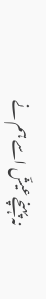نہ پہنچے عیشؔ اسے ہم نے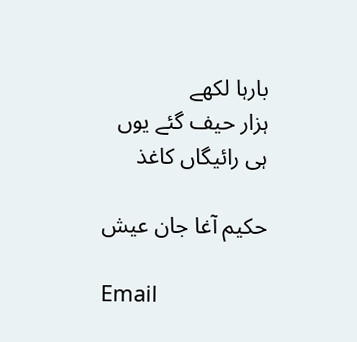بارہا لکھے
ہزار حیف گئے یوں ہی رائیگاں کاغذ

حکیم آغا جان عیش

Email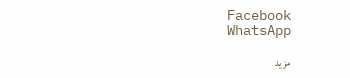Facebook
WhatsApp

مزید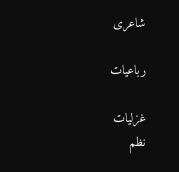شاعری

رباعیات

غزلیات
نظم